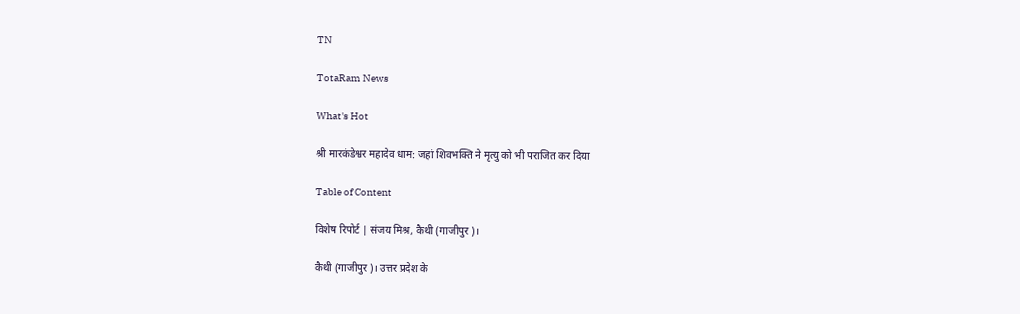TN

TotaRam News

What's Hot

श्री मारकंडेश्वर महादेव धाम: जहां शिवभक्ति ने मृत्यु को भी पराजित कर दिया

Table of Content

विशेष रिपोर्ट | संजय मिश्र, कैथी (गाजीपुर)।

कैथी (गाजीपुर)। उत्तर प्रदेश के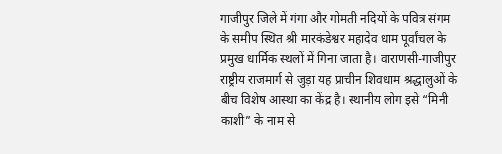गाजीपुर जिले में गंगा और गोमती नदियों के पवित्र संगम के समीप स्थित श्री मारकंडेश्वर महादेव धाम पूर्वांचल के प्रमुख धार्मिक स्थलों में गिना जाता है। वाराणसी-गाजीपुर राष्ट्रीय राजमार्ग से जुड़ा यह प्राचीन शिवधाम श्रद्धालुओं के बीच विशेष आस्था का केंद्र है। स्थानीय लोग इसे “मिनी काशी” के नाम से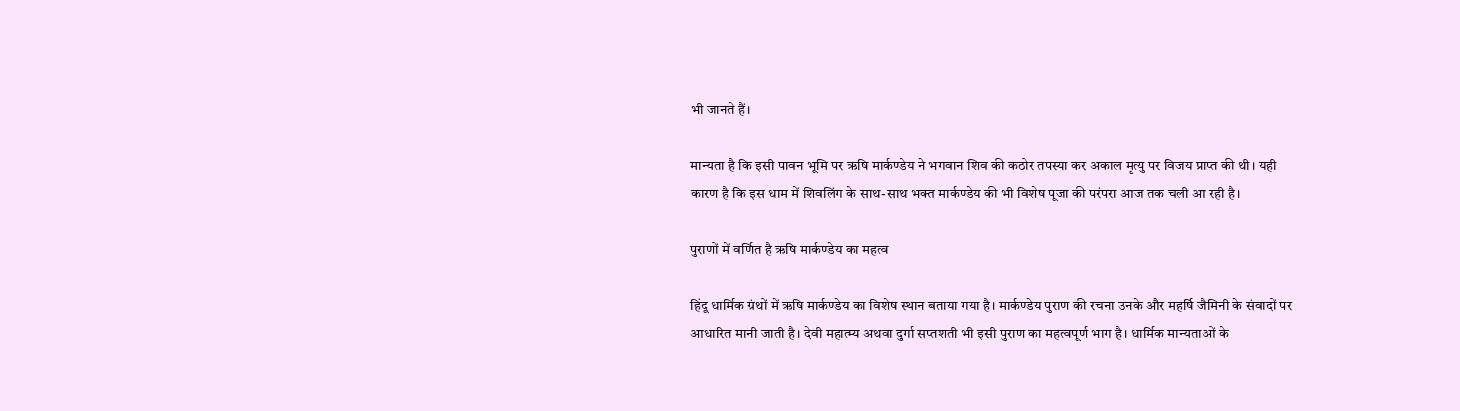भी जानते हैं।

मान्यता है कि इसी पावन भूमि पर ऋषि मार्कण्डेय ने भगवान शिव की कठोर तपस्या कर अकाल मृत्यु पर विजय प्राप्त की थी। यही कारण है कि इस धाम में शिवलिंग के साथ-साथ भक्त मार्कण्डेय की भी विशेष पूजा की परंपरा आज तक चली आ रही है।

पुराणों में वर्णित है ऋषि मार्कण्डेय का महत्व

हिंदू धार्मिक ग्रंथों में ऋषि मार्कण्डेय का विशेष स्थान बताया गया है। मार्कण्डेय पुराण की रचना उनके और महर्षि जैमिनी के संवादों पर आधारित मानी जाती है। देवी महात्म्य अथवा दुर्गा सप्तशती भी इसी पुराण का महत्वपूर्ण भाग है। धार्मिक मान्यताओं के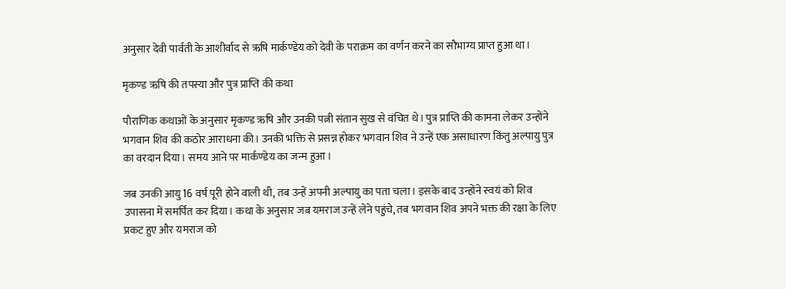अनुसार देवी पार्वती के आशीर्वाद से ऋषि मार्कण्डेय को देवी के पराक्रम का वर्णन करने का सौभाग्य प्राप्त हुआ था।

मृकण्ड ऋषि की तपस्या और पुत्र प्राप्ति की कथा

पौराणिक कथाओं के अनुसार मृकण्ड ऋषि और उनकी पत्नी संतान सुख से वंचित थे। पुत्र प्राप्ति की कामना लेकर उन्होंने भगवान शिव की कठोर आराधना की। उनकी भक्ति से प्रसन्न होकर भगवान शिव ने उन्हें एक असाधारण किंतु अल्पायु पुत्र का वरदान दिया। समय आने पर मार्कण्डेय का जन्म हुआ।

जब उनकी आयु 16 वर्ष पूरी होने वाली थी, तब उन्हें अपनी अल्पायु का पता चला। इसके बाद उन्होंने स्वयं को शिव उपासना में समर्पित कर दिया। कथा के अनुसार जब यमराज उन्हें लेने पहुंचे, तब भगवान शिव अपने भक्त की रक्षा के लिए प्रकट हुए और यमराज को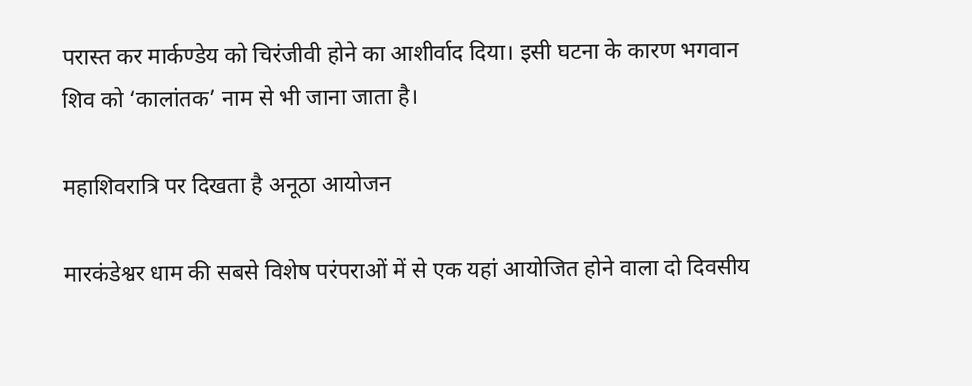परास्त कर मार्कण्डेय को चिरंजीवी होने का आशीर्वाद दिया। इसी घटना के कारण भगवान शिव को ‘कालांतक’ नाम से भी जाना जाता है।

महाशिवरात्रि पर दिखता है अनूठा आयोजन

मारकंडेश्वर धाम की सबसे विशेष परंपराओं में से एक यहां आयोजित होने वाला दो दिवसीय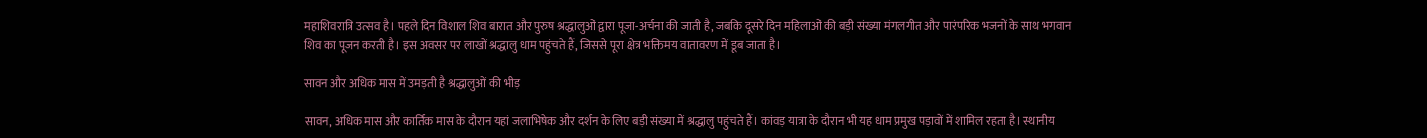महाशिवरात्रि उत्सव है। पहले दिन विशाल शिव बारात और पुरुष श्रद्धालुओं द्वारा पूजा-अर्चना की जाती है, जबकि दूसरे दिन महिलाओं की बड़ी संख्या मंगलगीत और पारंपरिक भजनों के साथ भगवान शिव का पूजन करती है। इस अवसर पर लाखों श्रद्धालु धाम पहुंचते हैं, जिससे पूरा क्षेत्र भक्तिमय वातावरण में डूब जाता है।

सावन और अधिक मास में उमड़ती है श्रद्धालुओं की भीड़

सावन, अधिक मास और कार्तिक मास के दौरान यहां जलाभिषेक और दर्शन के लिए बड़ी संख्या में श्रद्धालु पहुंचते हैं। कांवड़ यात्रा के दौरान भी यह धाम प्रमुख पड़ावों में शामिल रहता है। स्थानीय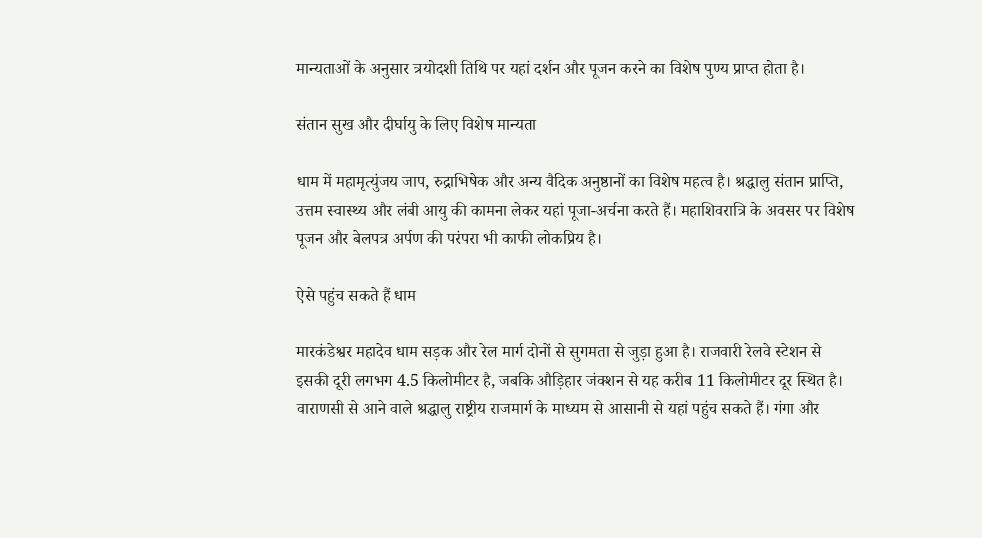मान्यताओं के अनुसार त्रयोदशी तिथि पर यहां दर्शन और पूजन करने का विशेष पुण्य प्राप्त होता है।

संतान सुख और दीर्घायु के लिए विशेष मान्यता

धाम में महामृत्युंजय जाप, रुद्राभिषेक और अन्य वैदिक अनुष्ठानों का विशेष महत्व है। श्रद्धालु संतान प्राप्ति, उत्तम स्वास्थ्य और लंबी आयु की कामना लेकर यहां पूजा-अर्चना करते हैं। महाशिवरात्रि के अवसर पर विशेष पूजन और बेलपत्र अर्पण की परंपरा भी काफी लोकप्रिय है।

ऐसे पहुंच सकते हैं धाम

मारकंडेश्वर महादेव धाम सड़क और रेल मार्ग दोनों से सुगमता से जुड़ा हुआ है। राजवारी रेलवे स्टेशन से इसकी दूरी लगभग 4.5 किलोमीटर है, जबकि औड़िहार जंक्शन से यह करीब 11 किलोमीटर दूर स्थित है। वाराणसी से आने वाले श्रद्धालु राष्ट्रीय राजमार्ग के माध्यम से आसानी से यहां पहुंच सकते हैं। गंगा और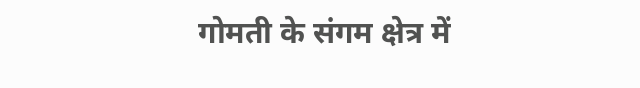गोमती के संगम क्षेत्र में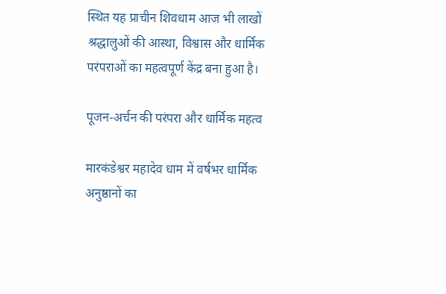स्थित यह प्राचीन शिवधाम आज भी लाखों श्रद्धालुओं की आस्था, विश्वास और धार्मिक परंपराओं का महत्वपूर्ण केंद्र बना हुआ है।

पूजन-अर्चन की परंपरा और धार्मिक महत्व

मारकंडेश्वर महादेव धाम में वर्षभर धार्मिक अनुष्ठानों का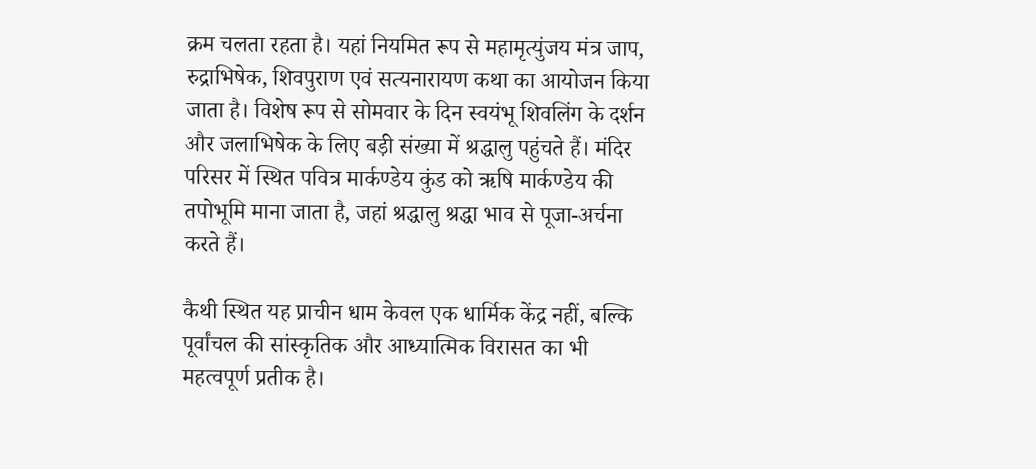क्रम चलता रहता है। यहां नियमित रूप से महामृत्युंजय मंत्र जाप, रुद्राभिषेक, शिवपुराण एवं सत्यनारायण कथा का आयोजन किया जाता है। विशेष रूप से सोमवार के दिन स्वयंभू शिवलिंग के दर्शन और जलाभिषेक के लिए बड़ी संख्या में श्रद्धालु पहुंचते हैं। मंदिर परिसर में स्थित पवित्र मार्कण्डेय कुंड को ऋषि मार्कण्डेय की तपोभूमि माना जाता है, जहां श्रद्धालु श्रद्धा भाव से पूजा-अर्चना करते हैं।

कैथी स्थित यह प्राचीन धाम केवल एक धार्मिक केंद्र नहीं, बल्कि पूर्वांचल की सांस्कृतिक और आध्यात्मिक विरासत का भी महत्वपूर्ण प्रतीक है।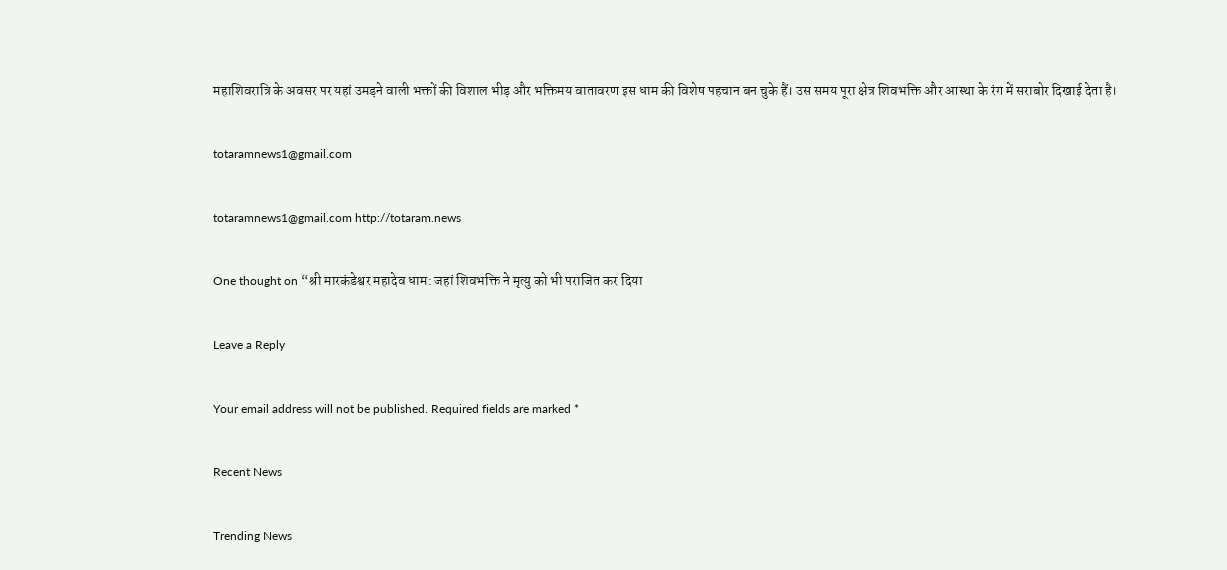महाशिवरात्रि के अवसर पर यहां उमड़ने वाली भक्तों की विशाल भीड़ और भक्तिमय वातावरण इस धाम की विशेष पहचान बन चुके हैं। उस समय पूरा क्षेत्र शिवभक्ति और आस्था के रंग में सराबोर दिखाई देता है।

totaramnews1@gmail.com

totaramnews1@gmail.com http://totaram.news

One thought on “श्री मारकंडेश्वर महादेव धाम: जहां शिवभक्ति ने मृत्यु को भी पराजित कर दिया

Leave a Reply

Your email address will not be published. Required fields are marked *

Recent News

Trending News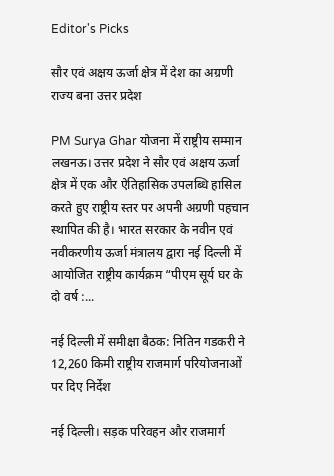Editor's Picks

सौर एवं अक्षय ऊर्जा क्षेत्र में देश का अग्रणी राज्य बना उत्तर प्रदेश

PM Surya Ghar योजना में राष्ट्रीय सम्मान लखनऊ। उत्तर प्रदेश ने सौर एवं अक्षय ऊर्जा क्षेत्र में एक और ऐतिहासिक उपलब्धि हासिल करते हुए राष्ट्रीय स्तर पर अपनी अग्रणी पहचान स्थापित की है। भारत सरकार के नवीन एवं नवीकरणीय ऊर्जा मंत्रालय द्वारा नई दिल्ली में आयोजित राष्ट्रीय कार्यक्रम “पीएम सूर्य घर के दो वर्ष :...

नई दिल्ली में समीक्षा बैठक: नितिन गडकरी ने 12,260 किमी राष्ट्रीय राजमार्ग परियोजनाओं पर दिए निर्देश

नई दिल्ली। सड़क परिवहन और राजमार्ग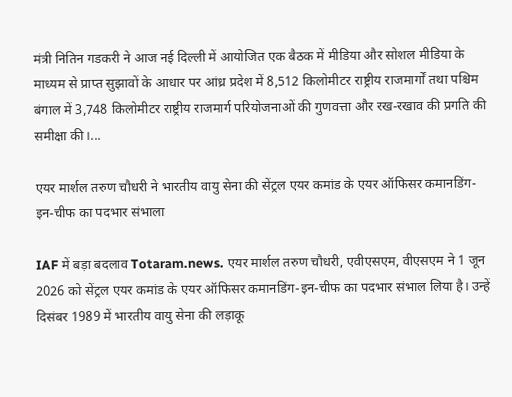मंत्री नितिन गडकरी ने आज नई दिल्ली में आयोजित एक बैठक में मीडिया और सोशल मीडिया के माध्यम से प्राप्त सुझावों के आधार पर आंध्र प्रदेश में 8,512 किलोमीटर राष्ट्रीय राजमार्गों तथा पश्चिम बंगाल में 3,748 किलोमीटर राष्ट्रीय राजमार्ग परियोजनाओं की गुणवत्ता और रख-रखाव की प्रगति की समीक्षा की।...

एयर मार्शल तरुण चौधरी ने भारतीय वायु सेना की सेंट्रल एयर कमांड के एयर ऑफिसर कमानडिंग-इन-चीफ का पदभार संभाला

IAF में बड़ा बदलाव Totaram.news. एयर मार्शल तरुण चौधरी, एवीएसएम, वीएसएम ने 1 जून 2026 को सेंट्रल एयर कमांड के एयर ऑफिसर कमानडिंग-इन-चीफ का पदभार संभाल लिया है। उन्हें दिसंबर 1989 में भारतीय वायु सेना की लड़ाकू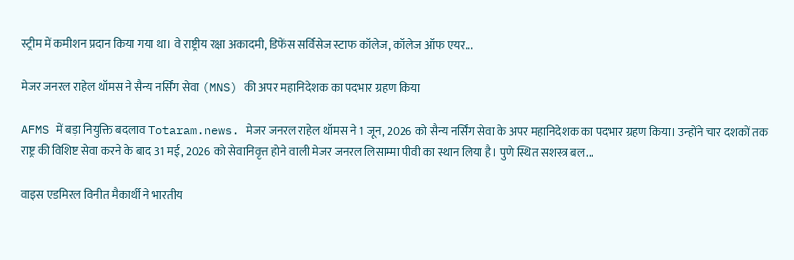स्ट्रीम में कमीशन प्रदान किया गया था। वे राष्ट्रीय रक्षा अकादमी, डिफेंस सर्विसेज स्टाफ कॉलेज, कॉलेज ऑफ एयर...

मेजर जनरल राहेल थॉमस ने सैन्य नर्सिंग सेवा (MNS) की अपर महानिदेशक का पदभार ग्रहण किया

AFMS में बड़ा नियुक्ति बदलाव Totaram.news. मेजर जनरल राहेल थॉमस ने 1 जून, 2026 को सैन्य नर्सिंग सेवा के अपर महानिदेशक का पदभार ग्रहण किया। उन्‍होंने चार दशकों तक राष्ट्र की विशिष्ट सेवा करने के बाद 31 मई, 2026 को सेवानिवृत्त होने वाली मेजर जनरल लिसाम्मा पीवी का स्थान लिया है। पुणे स्थित सशस्त्र बल...

वाइस एडमिरल विनीत मैकार्थी ने भारतीय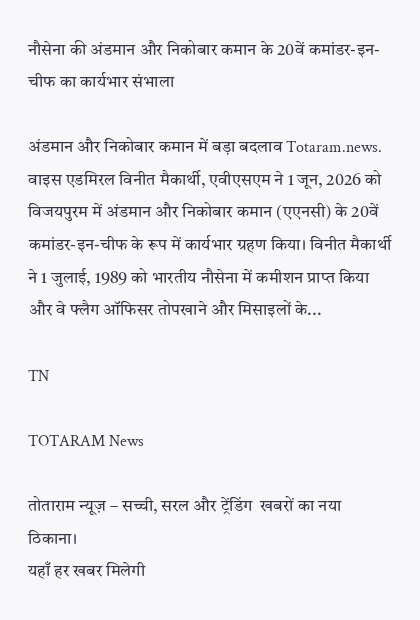नौसेना की अंडमान और निकोबार कमान के 20वें कमांडर-इन-चीफ का कार्यभार संभाला

अंडमान और निकोबार कमान में बड़ा बदलाव Totaram.news. वाइस एडमिरल विनीत मैकार्थी, एवीएसएम ने 1 जून, 2026 को विजयपुरम में अंडमान और निकोबार कमान (एएनसी) के 20वें कमांडर-इन-चीफ के रूप में कार्यभार ग्रहण किया। विनीत मैकार्थी ने 1 जुलाई, 1989 को भारतीय नौसेना में कमीशन प्राप्त किया और वे फ्लैग ऑफिसर तोपखाने और मिसाइलों के...

TN

TOTARAM News

तोताराम न्यूज़ – सच्ची, सरल और ट्रेंडिंग  खबरों का नया ठिकाना।
यहाँ हर खबर मिलेगी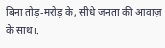बिना तोड़-मरोड़ के, सीधे जनता की आवाज़ के साथ।.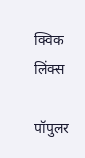क्विक लिंक्स

पॉपुलर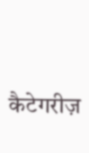कैटेगरीज़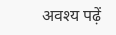अवश्य पढ़ें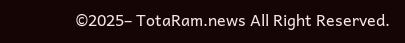©2025– TotaRam.news All Right Reserved.